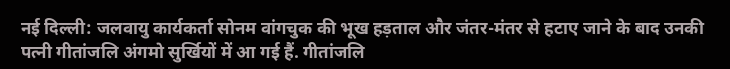नई दिल्ली: जलवायु कार्यकर्ता सोनम वांगचुक की भूख हड़ताल और जंतर-मंतर से हटाए जाने के बाद उनकी पत्नी गीतांजलि अंगमो सुर्खियों में आ गई हैं. गीतांजलि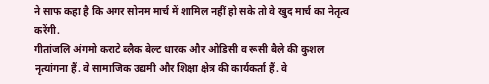ने साफ कहा है कि अगर सोनम मार्च में शामिल नहीं हो सके तो वे खुद मार्च का नेतृत्व करेंगी.
गीतांजलि अंगमो कराटे ब्लैक बेल्ट धारक और ओडिसी व रूसी बैले की कुशल नृत्यांगना हैं. वे सामाजिक उद्यमी और शिक्षा क्षेत्र की कार्यकर्ता हैं. वे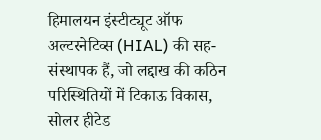हिमालयन इंस्टीट्यूट ऑफ अल्टरनेटिव्स (HIAL) की सह-संस्थापक हैं, जो लद्दाख की कठिन परिस्थितियों में टिकाऊ विकास, सोलर हीटेड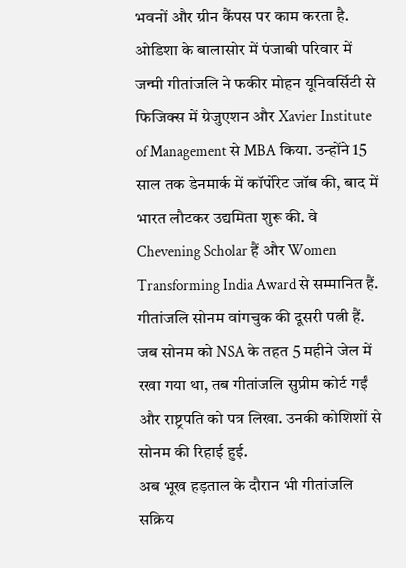भवनों और ग्रीन कैंपस पर काम करता है.
ओडिशा के बालासोर में पंजाबी परिवार में जन्मी गीतांजलि ने फकीर मोहन यूनिवर्सिटी से फिजिक्स में ग्रेजुएशन और Xavier Institute of Management से MBA किया. उन्होंने 15 साल तक डेनमार्क में कॉर्पोरेट जॉब की, बाद में भारत लौटकर उद्यमिता शुरू की. वे Chevening Scholar हैं और Women Transforming India Award से सम्मानित हैं.
गीतांजलि सोनम वांगचुक की दूसरी पत्नी हैं. जब सोनम को NSA के तहत 5 महीने जेल में रखा गया था, तब गीतांजलि सुप्रीम कोर्ट गईं और राष्ट्रपति को पत्र लिखा. उनकी कोशिशों से सोनम की रिहाई हुई.
अब भूख हड़ताल के दौरान भी गीतांजलि सक्रिय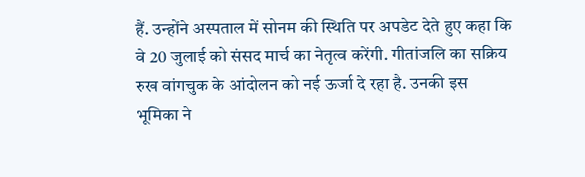हैं. उन्होंने अस्पताल में सोनम की स्थिति पर अपडेट देते हुए कहा कि वे 20 जुलाई को संसद मार्च का नेतृत्व करेंगी. गीतांजलि का सक्रिय रुख वांगचुक के आंदोलन को नई ऊर्जा दे रहा है. उनकी इस भूमिका ने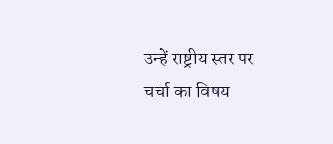उन्हें राष्ट्रीय स्तर पर चर्चा का विषय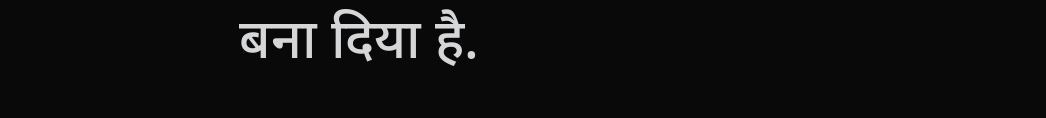बना दिया है.